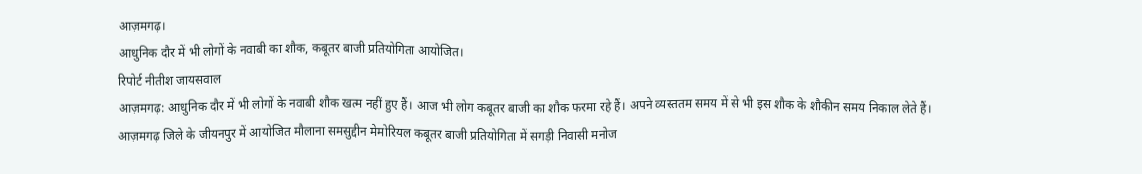आज़मगढ़।
आधुनिक दौर में भी लोगों के नवाबी का शौक, कबूतर बाजी प्रतियोगिता आयोजित।
रिपोर्ट नीतीश जायसवाल
आज़मगढ़: आधुनिक दौर में भी लोगों के नवाबी शौक खत्म नहीं हुए हैं। आज भी लोग कबूतर बाजी का शौक फरमा रहे हैं। अपने व्यस्ततम समय में से भी इस शौक के शौकीन समय निकाल लेते हैं।
आज़मगढ़ जिले के जीयनपुर में आयोजित मौलाना समसुद्दीन मेमोरियल कबूतर बाजी प्रतियोगिता में सगड़ी निवासी मनोज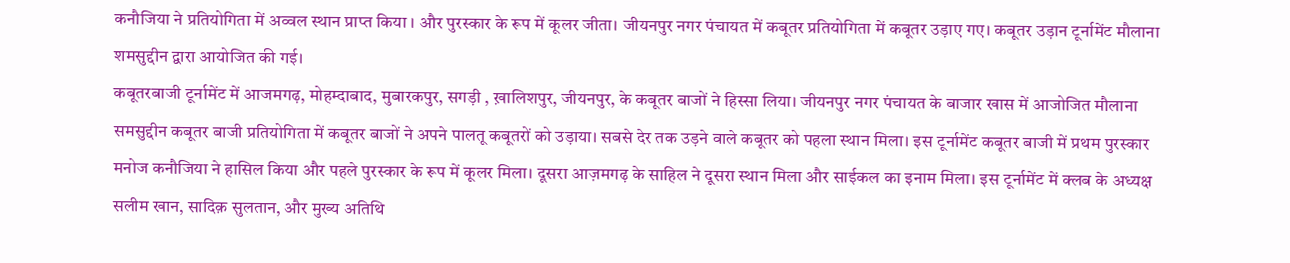कनौजिया ने प्रतियोगिता में अव्वल स्थान प्राप्त किया । और पुरस्कार के रूप में कूलर जीता। जीयनपुर नगर पंचायत में कबूतर प्रतियोगिता में कबूतर उड़ाए गए। कबूतर उड़ान टूर्नामेंट मौलाना शमसुद्दीन द्वारा आयोजित की गई।
कबूतरबाजी टूर्नामेंट में आजमगढ़, मोहम्दाबाद, मुबारकपुर, सगड़ी , ख़ालिशपुर, जीयनपुर, के कबूतर बाजों ने हिस्सा लिया। जीयनपुर नगर पंचायत के बाजार खास में आजोजित मौलाना समसुद्दीन कबूतर बाजी प्रतियोगिता में कबूतर बाजों ने अपने पालतू कबूतरों को उड़ाया। सबसे देर तक उड़ने वाले कबूतर को पहला स्थान मिला। इस टूर्नामेंट कबूतर बाजी में प्रथम पुरस्कार मनोज कनौजिया ने हासिल किया और पहले पुरस्कार के रूप में कूलर मिला। दूसरा आज़मगढ़ के साहिल ने दूसरा स्थान मिला और साईकल का इनाम मिला। इस टूर्नामेंट में क्लब के अध्यक्ष सलीम खान, सादिक़ सुलतान, और मुख्य अतिथि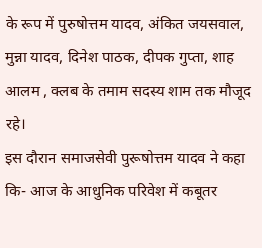के रूप में पुरुषोत्तम यादव, अंकित जयसवाल, मुन्ना यादव, दिनेश पाठक, दीपक गुप्ता, शाह आलम , क्लब के तमाम सदस्य शाम तक मौजूद रहे।
इस दौरान समाजसेवी पुरूषोत्तम यादव ने कहा कि- आज के आधुनिक परिवेश में कबूतर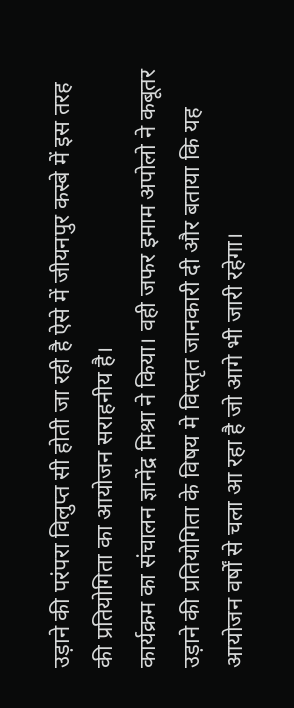उड़ाने की परंपरा विलुप्त सी होती जा रही है ऐसे में जीयनपुर कस्बे में इस तरह की प्रतियोगिता का आयोजन सराहनीय है।
कार्यक्रम का संचालन ज्ञानेंद्र मिश्रा ने किया। वही जफर इमाम अपोलो ने कबूतर उड़ाने की प्रतियोगिता के विषय मे विस्तृत जानकारी दी और बताया कि यह आयोजन वर्षों से चला आ रहा है जो आगे भी जारी रहेगा।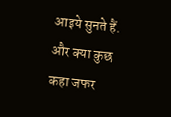आइये सुनते हैं. और क्या कुछ कहा जफर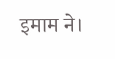इमाम ने।